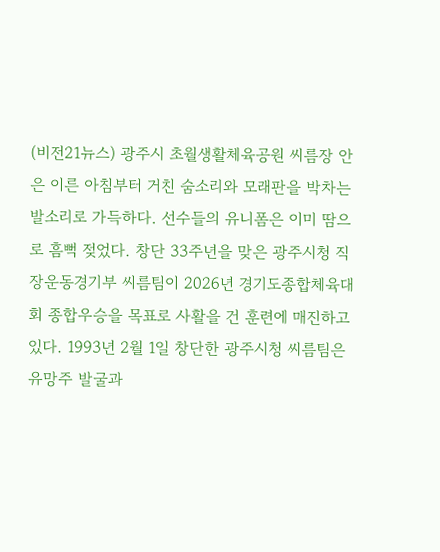(비전21뉴스) 광주시 초월생활체육공원 씨름장 안은 이른 아침부터 거친 숨소리와 모래판을 박차는 발소리로 가득하다. 선수들의 유니폼은 이미 땀으로 흠뻑 젖었다. 창단 33주년을 맞은 광주시청 직장운동경기부 씨름팀이 2026년 경기도종합체육대회 종합우승을 목표로 사활을 건 훈련에 매진하고 있다. 1993년 2월 1일 창단한 광주시청 씨름팀은 유망주 발굴과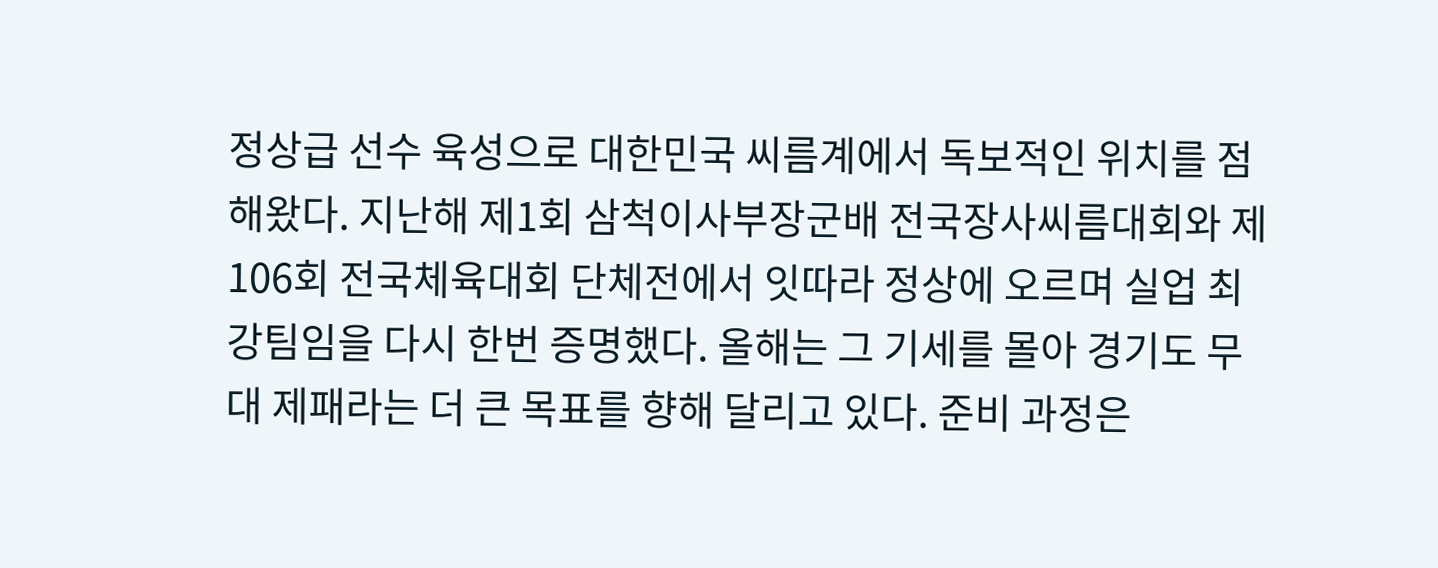정상급 선수 육성으로 대한민국 씨름계에서 독보적인 위치를 점해왔다. 지난해 제1회 삼척이사부장군배 전국장사씨름대회와 제106회 전국체육대회 단체전에서 잇따라 정상에 오르며 실업 최강팀임을 다시 한번 증명했다. 올해는 그 기세를 몰아 경기도 무대 제패라는 더 큰 목표를 향해 달리고 있다. 준비 과정은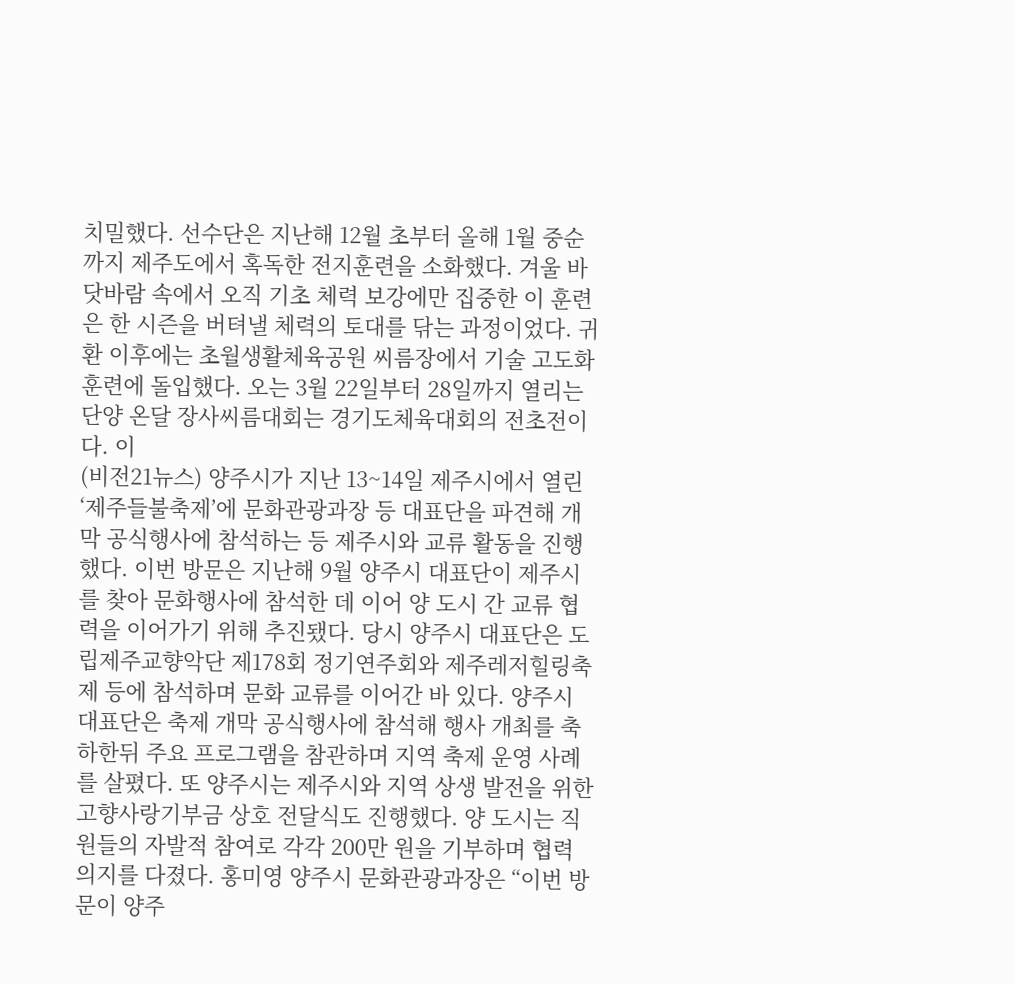치밀했다. 선수단은 지난해 12월 초부터 올해 1월 중순까지 제주도에서 혹독한 전지훈련을 소화했다. 겨울 바닷바람 속에서 오직 기초 체력 보강에만 집중한 이 훈련은 한 시즌을 버텨낼 체력의 토대를 닦는 과정이었다. 귀환 이후에는 초월생활체육공원 씨름장에서 기술 고도화 훈련에 돌입했다. 오는 3월 22일부터 28일까지 열리는 단양 온달 장사씨름대회는 경기도체육대회의 전초전이다. 이
(비전21뉴스) 양주시가 지난 13~14일 제주시에서 열린 ‘제주들불축제’에 문화관광과장 등 대표단을 파견해 개막 공식행사에 참석하는 등 제주시와 교류 활동을 진행했다. 이번 방문은 지난해 9월 양주시 대표단이 제주시를 찾아 문화행사에 참석한 데 이어 양 도시 간 교류 협력을 이어가기 위해 추진됐다. 당시 양주시 대표단은 도립제주교향악단 제178회 정기연주회와 제주레저힐링축제 등에 참석하며 문화 교류를 이어간 바 있다. 양주시 대표단은 축제 개막 공식행사에 참석해 행사 개최를 축하한뒤 주요 프로그램을 참관하며 지역 축제 운영 사례를 살폈다. 또 양주시는 제주시와 지역 상생 발전을 위한 고향사랑기부금 상호 전달식도 진행했다. 양 도시는 직원들의 자발적 참여로 각각 200만 원을 기부하며 협력 의지를 다졌다. 홍미영 양주시 문화관광과장은 “이번 방문이 양주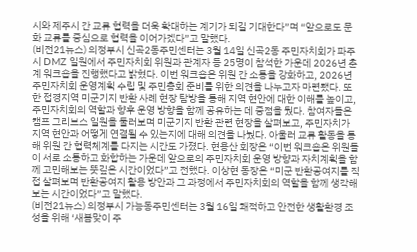시와 제주시 간 교류 협력을 더욱 확대하는 계기가 되길 기대한다”며 “앞으로도 문화 교류를 중심으로 협력을 이어가겠다”고 말했다.
(비전21뉴스) 의정부시 신곡2동주민센터는 3월 14일 신곡2동 주민자치회가 파주시 DMZ 일원에서 주민자치회 위원과 관계자 등 25명이 참석한 가운데 2026년 춘계 워크숍을 진행했다고 밝혔다. 이번 워크숍은 위원 간 소통을 강화하고, 2026년 주민자치회 운영계획 수립 및 주민총회 준비를 위한 의견을 나누고자 마련됐다. 또한 접경지역 미군기지 반환 사례 현장 탐방을 통해 지역 현안에 대한 이해를 높이고, 주민자치회의 역할과 향후 운영 방향을 함께 공유하는 데 중점을 뒀다. 참여자들은 캠프 그리브스 일원을 둘러보며 미군기지 반환 관련 현장을 살펴보고, 주민자치가 지역 현안과 어떻게 연결될 수 있는지에 대해 의견을 나눴다. 아울러 교류 활동을 통해 위원 간 협력체계를 다지는 시간도 가졌다. 현용산 회장은 “이번 워크숍은 위원들이 서로 소통하고 화합하는 가운데 앞으로의 주민자치회 운영 방향과 자치계획을 함께 고민해보는 뜻깊은 시간이었다”고 전했다. 이상현 동장은 “미군 반환공여지를 직접 살펴보며 반환공여지 활용 방안과 그 과정에서 주민자치회의 역할을 함께 생각해보는 시간이었다”고 말했다.
(비전21뉴스) 의정부시 가능동주민센터는 3월 16일 쾌적하고 안전한 생활환경 조성을 위해 ‘새봄맞이 주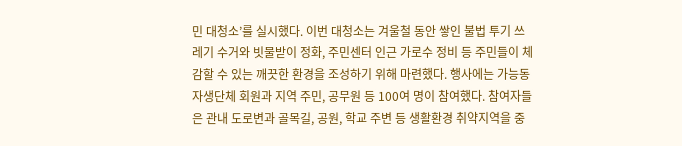민 대청소’를 실시했다. 이번 대청소는 겨울철 동안 쌓인 불법 투기 쓰레기 수거와 빗물받이 정화, 주민센터 인근 가로수 정비 등 주민들이 체감할 수 있는 깨끗한 환경을 조성하기 위해 마련했다. 행사에는 가능동 자생단체 회원과 지역 주민, 공무원 등 100여 명이 참여했다. 참여자들은 관내 도로변과 골목길, 공원, 학교 주변 등 생활환경 취약지역을 중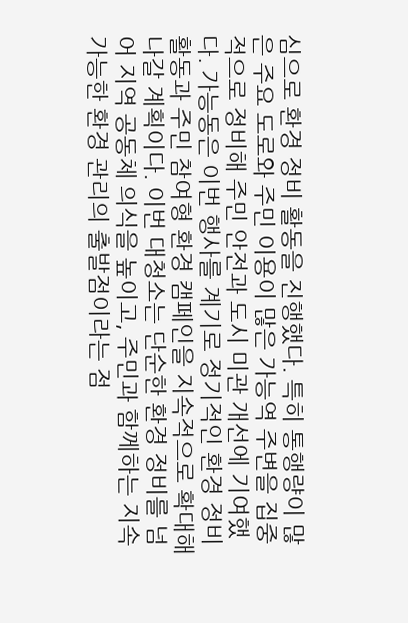심으로 환경 정비 활동을 진행했다. 특히 통행량이 많은 주요 도로와 주민 이용이 많은 가능역 주변을 집중적으로 정비해 주민 안전과 도시 미관 개선에 기여했다. 가능동은 이번 행사를 계기로 정기적인 환경 정비 활동과 주민 참여형 환경 캠페인을 지속적으로 확대해 나갈 계획이다. 이번 대청소는 단순한 환경 정비를 넘어 지역 공동체 의식을 높이고, 주민과 함께하는 지속 가능한 환경 관리의 출발점이라는 점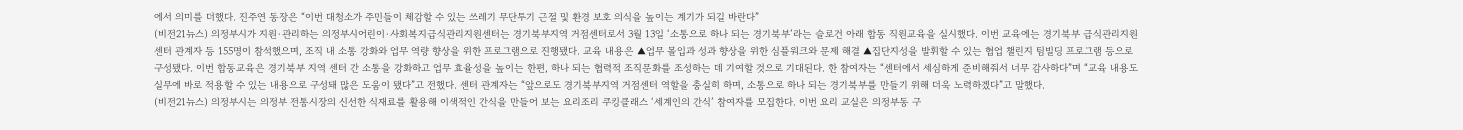에서 의미를 더했다. 진주연 동장은 “이번 대청소가 주민들이 체감할 수 있는 쓰레기 무단투기 근절 및 환경 보호 의식을 높이는 계기가 되길 바란다”
(비전21뉴스) 의정부시가 지원·관리하는 의정부시어린이·사회복지급식관리지원센터는 경기북부지역 거점센터로서 3월 13일 ‘소통으로 하나 되는 경기북부’라는 슬로건 아래 합동 직원교육을 실시했다. 이번 교육에는 경기북부 급식관리지원센터 관계자 등 155명이 참석했으며, 조직 내 소통 강화와 업무 역량 향상을 위한 프로그램으로 진행됐다. 교육 내용은 ▲업무 몰입과 성과 향상을 위한 심플워크와 문제 해결 ▲집단지성을 발휘할 수 있는 협업 챌린지 팀빌딩 프로그램 등으로 구성됐다. 이번 합동교육은 경기북부 지역 센터 간 소통을 강화하고 업무 효율성을 높이는 한편, 하나 되는 협력적 조직문화를 조성하는 데 기여할 것으로 기대된다. 한 참여자는 “센터에서 세심하게 준비해줘서 너무 감사하다”며 “교육 내용도 실무에 바로 적용할 수 있는 내용으로 구성돼 많은 도움이 됐다”고 전했다. 센터 관계자는 “앞으로도 경기북부지역 거점센터 역할을 충실히 하며, 소통으로 하나 되는 경기북부를 만들기 위해 더욱 노력하겠다”고 말했다.
(비전21뉴스) 의정부시는 의정부 전통시장의 신선한 식재료를 활용해 이색적인 간식을 만들어 보는 요리조리 쿠킹클래스 ‘세계인의 간식’ 참여자를 모집한다. 이번 요리 교실은 의정부동 구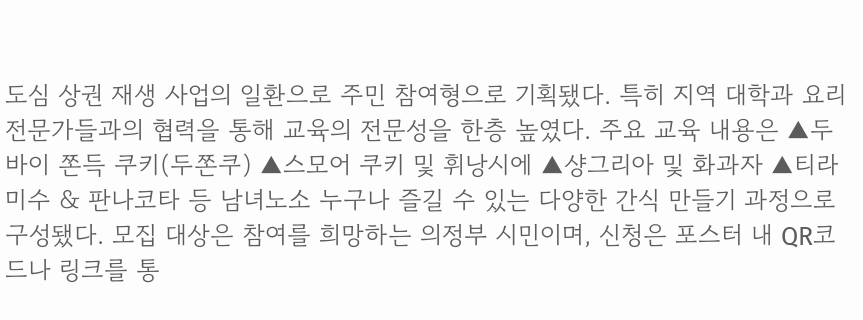도심 상권 재생 사업의 일환으로 주민 참여형으로 기획됐다. 특히 지역 대학과 요리 전문가들과의 협력을 통해 교육의 전문성을 한층 높였다. 주요 교육 내용은 ▲두바이 쫀득 쿠키(두쫀쿠) ▲스모어 쿠키 및 휘낭시에 ▲샹그리아 및 화과자 ▲티라미수 & 판나코타 등 남녀노소 누구나 즐길 수 있는 다양한 간식 만들기 과정으로 구성됐다. 모집 대상은 참여를 희망하는 의정부 시민이며, 신청은 포스터 내 QR코드나 링크를 통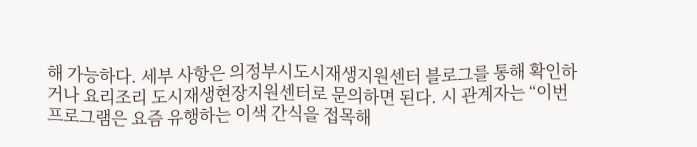해 가능하다. 세부 사항은 의정부시도시재생지원센터 블로그를 통해 확인하거나 요리조리 도시재생현장지원센터로 문의하면 된다. 시 관계자는 “이번 프로그램은 요즘 유행하는 이색 간식을 접목해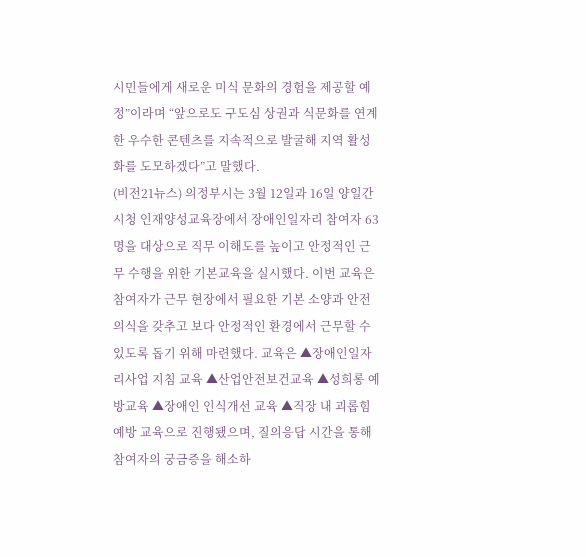시민들에게 새로운 미식 문화의 경험을 제공할 예정”이라며 “앞으로도 구도심 상권과 식문화를 연계한 우수한 콘텐츠를 지속적으로 발굴해 지역 활성화를 도모하겠다”고 말했다.
(비전21뉴스) 의정부시는 3월 12일과 16일 양일간 시청 인재양성교육장에서 장애인일자리 참여자 63명을 대상으로 직무 이해도를 높이고 안정적인 근무 수행을 위한 기본교육을 실시했다. 이번 교육은 참여자가 근무 현장에서 필요한 기본 소양과 안전 의식을 갖추고 보다 안정적인 환경에서 근무할 수 있도록 돕기 위해 마련했다. 교육은 ▲장애인일자리사업 지침 교육 ▲산업안전보건교육 ▲성희롱 예방교육 ▲장애인 인식개선 교육 ▲직장 내 괴롭힘 예방 교육으로 진행됐으며, 질의응답 시간을 통해 참여자의 궁금증을 해소하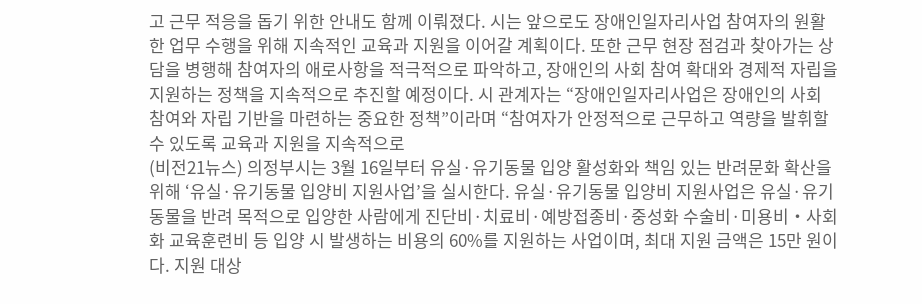고 근무 적응을 돕기 위한 안내도 함께 이뤄졌다. 시는 앞으로도 장애인일자리사업 참여자의 원활한 업무 수행을 위해 지속적인 교육과 지원을 이어갈 계획이다. 또한 근무 현장 점검과 찾아가는 상담을 병행해 참여자의 애로사항을 적극적으로 파악하고, 장애인의 사회 참여 확대와 경제적 자립을 지원하는 정책을 지속적으로 추진할 예정이다. 시 관계자는 “장애인일자리사업은 장애인의 사회 참여와 자립 기반을 마련하는 중요한 정책”이라며 “참여자가 안정적으로 근무하고 역량을 발휘할 수 있도록 교육과 지원을 지속적으로
(비전21뉴스) 의정부시는 3월 16일부터 유실·유기동물 입양 활성화와 책임 있는 반려문화 확산을 위해 ‘유실·유기동물 입양비 지원사업’을 실시한다. 유실·유기동물 입양비 지원사업은 유실·유기동물을 반려 목적으로 입양한 사람에게 진단비·치료비·예방접종비·중성화 수술비·미용비‧사회화 교육훈련비 등 입양 시 발생하는 비용의 60%를 지원하는 사업이며, 최대 지원 금액은 15만 원이다. 지원 대상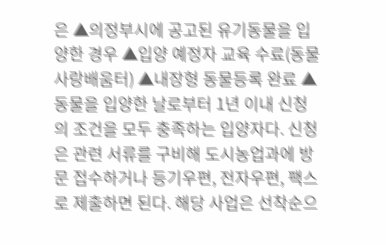은 ▲의정부시에 공고된 유기동물을 입양한 경우 ▲입양 예정자 교육 수료(동물사랑배움터) ▲내장형 동물등록 완료 ▲동물을 입양한 날로부터 1년 이내 신청의 조건을 모두 충족하는 입양자다. 신청은 관련 서류를 구비해 도시농업과에 방문 접수하거나 등기우편, 전자우편, 팩스로 제출하면 된다. 해당 사업은 선착순으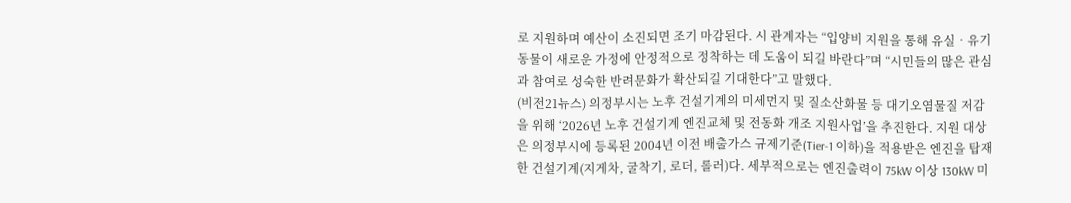로 지원하며 예산이 소진되면 조기 마감된다. 시 관계자는 “입양비 지원을 통해 유실‧유기동물이 새로운 가정에 안정적으로 정착하는 데 도움이 되길 바란다”며 “시민들의 많은 관심과 참여로 성숙한 반려문화가 확산되길 기대한다”고 말했다.
(비전21뉴스) 의정부시는 노후 건설기계의 미세먼지 및 질소산화물 등 대기오염물질 저감을 위해 ‘2026년 노후 건설기계 엔진교체 및 전동화 개조 지원사업’을 추진한다. 지원 대상은 의정부시에 등록된 2004년 이전 배출가스 규제기준(Tier-1 이하)을 적용받은 엔진을 탑재한 건설기계(지게차, 굴착기, 로더, 롤러)다. 세부적으로는 엔진출력이 75kW 이상 130kW 미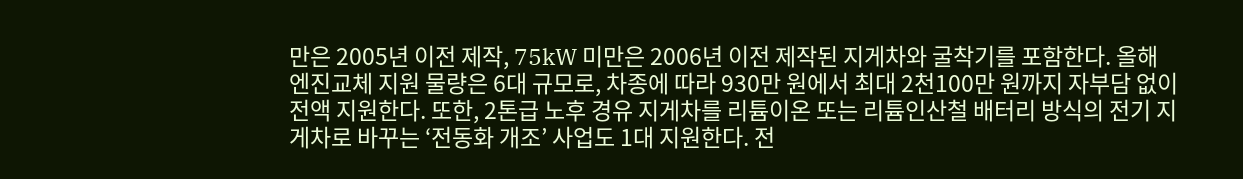만은 2005년 이전 제작, 75kW 미만은 2006년 이전 제작된 지게차와 굴착기를 포함한다. 올해 엔진교체 지원 물량은 6대 규모로, 차종에 따라 930만 원에서 최대 2천100만 원까지 자부담 없이 전액 지원한다. 또한, 2톤급 노후 경유 지게차를 리튬이온 또는 리튬인산철 배터리 방식의 전기 지게차로 바꾸는 ‘전동화 개조’ 사업도 1대 지원한다. 전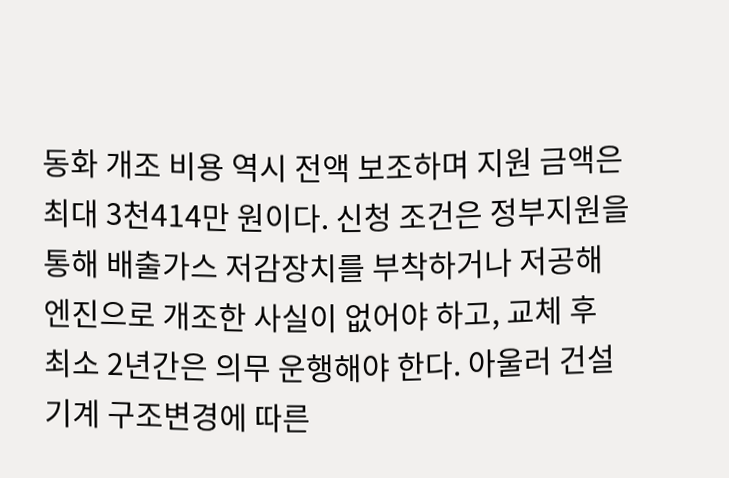동화 개조 비용 역시 전액 보조하며 지원 금액은 최대 3천414만 원이다. 신청 조건은 정부지원을 통해 배출가스 저감장치를 부착하거나 저공해 엔진으로 개조한 사실이 없어야 하고, 교체 후 최소 2년간은 의무 운행해야 한다. 아울러 건설기계 구조변경에 따른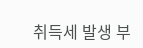취득세 발생 부